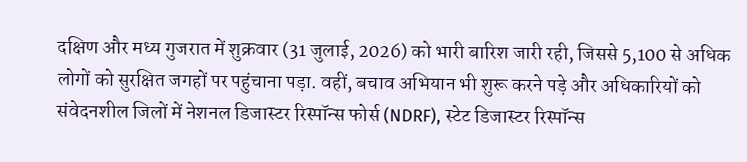दक्षिण और मध्य गुजरात में शुक्रवार (31 जुलाई, 2026) को भारी बारिश जारी रही, जिससे 5,100 से अधिक लोगों को सुरक्षित जगहों पर पहुंचाना पड़ा. वहीं, बचाव अभियान भी शुरू करने पड़े और अधिकारियों को संवेदनशील जिलों में नेशनल डिजास्टर रिस्पॉन्स फोर्स (NDRF), स्टेट डिजास्टर रिस्पॉन्स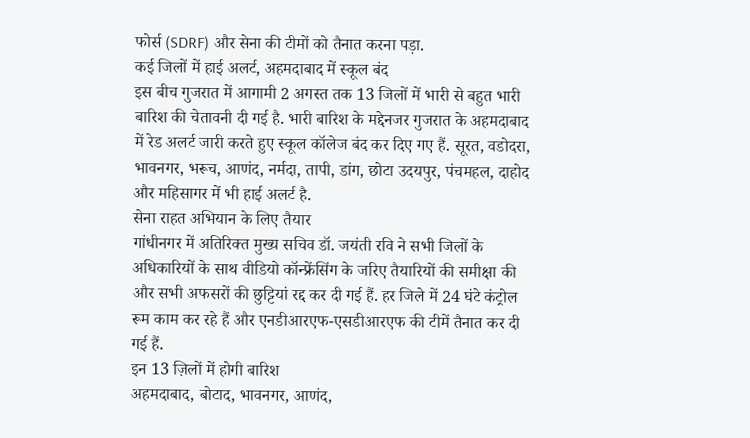फोर्स (SDRF) और सेना की टीमों को तैनात करना पड़ा.
कई जिलों में हाई अलर्ट, अहमदाबाद में स्कूल बंद
इस बीच गुजरात में आगामी 2 अगस्त तक 13 जिलों में भारी से बहुत भारी बारिश की चेतावनी दी गई है. भारी बारिश के मद्देनजर गुजरात के अहमदाबाद में रेड अलर्ट जारी करते हुए स्कूल कॉलेज बंद कर दिए गए हैं. सूरत, वडोदरा, भावनगर, भरूच, आणंद, नर्मदा, तापी, डांग, छोटा उदयपुर, पंचमहल, दाहोद और महिसागर में भी हाई अलर्ट है.
सेना राहत अभियान के लिए तैयार
गांधीनगर में अतिरिक्त मुख्य सचिव डॉ. जयंती रवि ने सभी जिलों के अधिकारियों के साथ वीडियो कॉन्फ्रेंसिंग के जरिए तैयारियों की समीक्षा की और सभी अफसरों की छुट्टियां रद्द कर दी गई हैं. हर जिले में 24 घंटे कंट्रोल रूम काम कर रहे हैं और एनडीआरएफ-एसडीआरएफ की टीमें तैनात कर दी गई हैं.
इन 13 ज़िलों में होगी बारिश
अहमदाबाद, बोटाद, भावनगर, आणंद,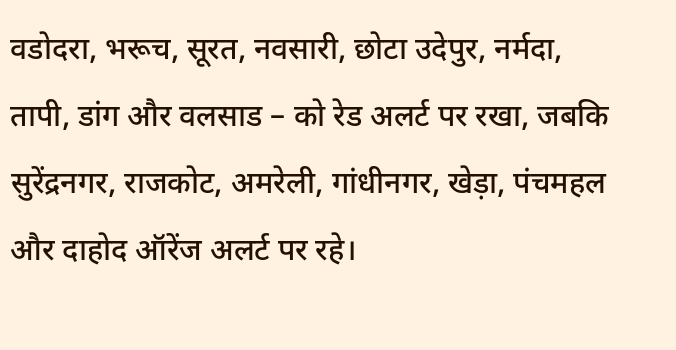वडोदरा, भरूच, सूरत, नवसारी, छोटा उदेपुर, नर्मदा, तापी, डांग और वलसाड – को रेड अलर्ट पर रखा, जबकि सुरेंद्रनगर, राजकोट, अमरेली, गांधीनगर, खेड़ा, पंचमहल और दाहोद ऑरेंज अलर्ट पर रहे।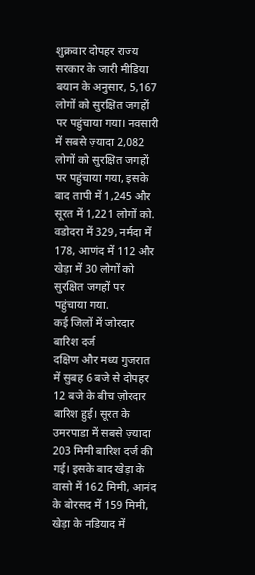शुक्रवार दोपहर राज्य सरकार के जारी मीडिया बयान के अनुसार, 5,167 लोगों को सुरक्षित जगहों पर पहुंचाया गया। नवसारी में सबसे ज़्यादा 2,082 लोगों को सुरक्षित जगहों पर पहुंचाया गया, इसके बाद तापी में 1,245 और सूरत में 1,221 लोगों को. वडोदरा में 329, नर्मदा में 178, आणंद में 112 और खेड़ा में 30 लोगों को सुरक्षित जगहों पर पहुंचाया गया.
कई जिलों में जोरदार बारिश दर्ज
दक्षिण और मध्य गुजरात में सुबह 6 बजे से दोपहर 12 बजे के बीच ज़ोरदार बारिश हुई। सूरत के उमरपाडा में सबसे ज़्यादा 203 मिमी बारिश दर्ज की गई। इसके बाद खेड़ा के वासो में 162 मिमी, आनंद के बोरसद में 159 मिमी, खेड़ा के नडियाद में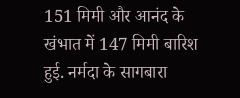151 मिमी और आनंद के खंभात में 147 मिमी बारिश हुई. नर्मदा के सागबारा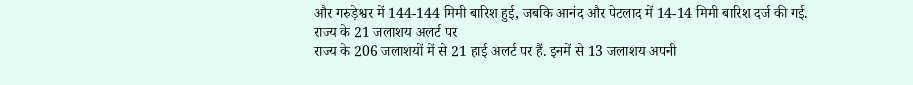और गरुड़ेश्वर में 144-144 मिमी बारिश हुई, जबकि आनंद और पेटलाद में 14-14 मिमी बारिश दर्ज की गई.
राज्य के 21 जलाशय अलर्ट पर
राज्य के 206 जलाशयों में से 21 हाई अलर्ट पर हैं. इनमें से 13 जलाशय अपनी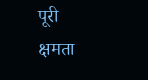पूरी क्षमता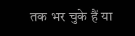तक भर चुके हैं या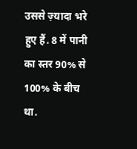उससे ज़्यादा भरे हुए हैं. 8 में पानी का स्तर 90% से 100% के बीच था.